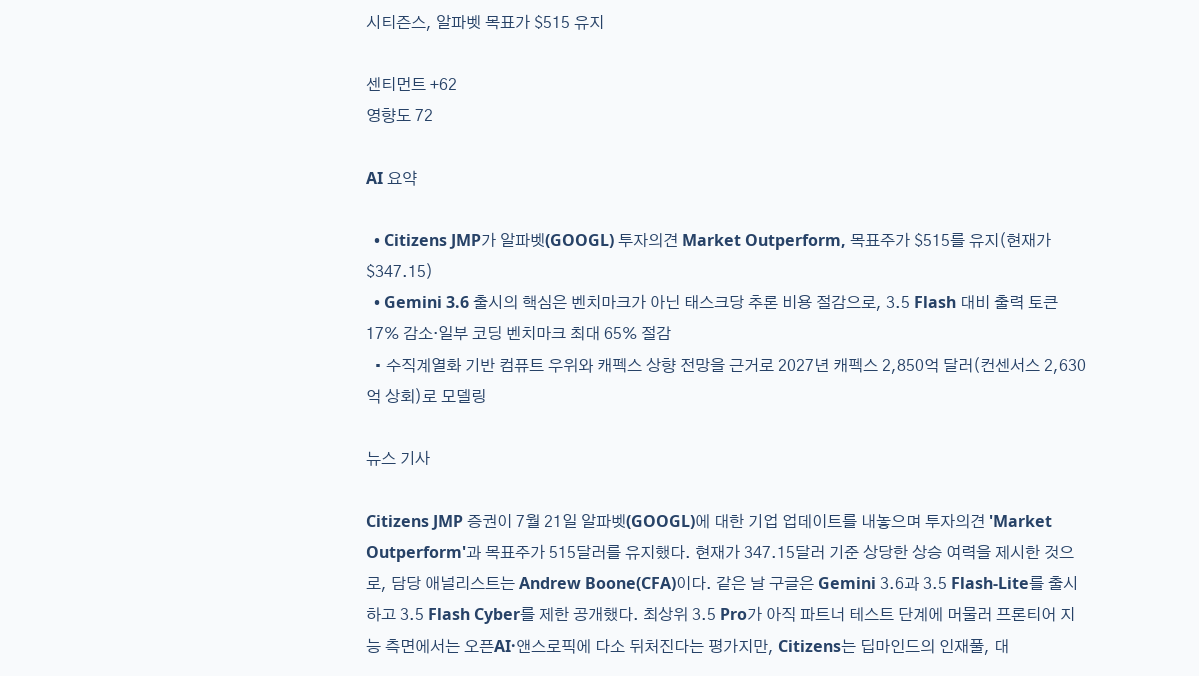시티즌스, 알파벳 목표가 $515 유지

센티먼트 +62
영향도 72

AI 요약

  • Citizens JMP가 알파벳(GOOGL) 투자의견 Market Outperform, 목표주가 $515를 유지(현재가 $347.15)
  • Gemini 3.6 출시의 핵심은 벤치마크가 아닌 태스크당 추론 비용 절감으로, 3.5 Flash 대비 출력 토큰 17% 감소·일부 코딩 벤치마크 최대 65% 절감
  • 수직계열화 기반 컴퓨트 우위와 캐펙스 상향 전망을 근거로 2027년 캐펙스 2,850억 달러(컨센서스 2,630억 상회)로 모델링

뉴스 기사

Citizens JMP 증권이 7월 21일 알파벳(GOOGL)에 대한 기업 업데이트를 내놓으며 투자의견 'Market Outperform'과 목표주가 515달러를 유지했다. 현재가 347.15달러 기준 상당한 상승 여력을 제시한 것으로, 담당 애널리스트는 Andrew Boone(CFA)이다. 같은 날 구글은 Gemini 3.6과 3.5 Flash-Lite를 출시하고 3.5 Flash Cyber를 제한 공개했다. 최상위 3.5 Pro가 아직 파트너 테스트 단계에 머물러 프론티어 지능 측면에서는 오픈AI·앤스로픽에 다소 뒤처진다는 평가지만, Citizens는 딥마인드의 인재풀, 대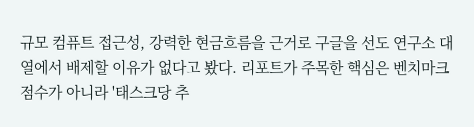규모 컴퓨트 접근성, 강력한 현금흐름을 근거로 구글을 선도 연구소 대열에서 배제할 이유가 없다고 봤다. 리포트가 주목한 핵심은 벤치마크 점수가 아니라 '태스크당 추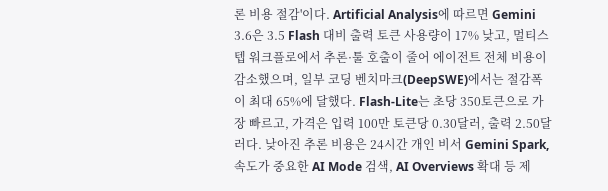론 비용 절감'이다. Artificial Analysis에 따르면 Gemini 3.6은 3.5 Flash 대비 출력 토큰 사용량이 17% 낮고, 멀티스텝 워크플로에서 추론·툴 호출이 줄어 에이전트 전체 비용이 감소했으며, 일부 코딩 벤치마크(DeepSWE)에서는 절감폭이 최대 65%에 달했다. Flash-Lite는 초당 350토큰으로 가장 빠르고, 가격은 입력 100만 토큰당 0.30달러, 출력 2.50달러다. 낮아진 추론 비용은 24시간 개인 비서 Gemini Spark, 속도가 중요한 AI Mode 검색, AI Overviews 확대 등 제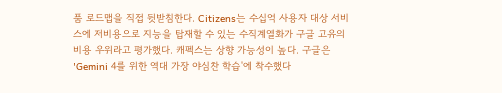품 로드맵을 직접 뒷받침한다. Citizens는 수십억 사용자 대상 서비스에 저비용으로 지능을 탑재할 수 있는 수직계열화가 구글 고유의 비용 우위라고 평가했다. 캐펙스는 상향 가능성이 높다. 구글은 'Gemini 4를 위한 역대 가장 야심찬 학습'에 착수했다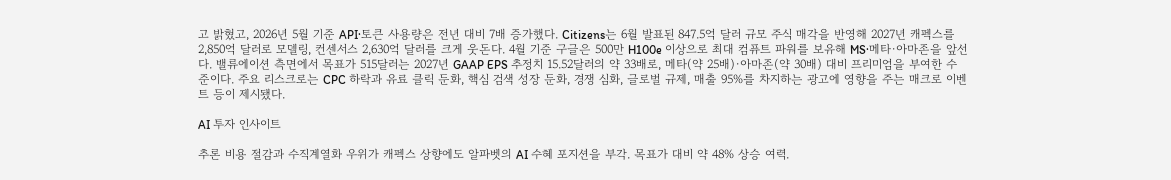고 밝혔고, 2026년 5월 기준 API·토큰 사용량은 전년 대비 7배 증가했다. Citizens는 6월 발표된 847.5억 달러 규모 주식 매각을 반영해 2027년 캐펙스를 2,850억 달러로 모델링, 컨센서스 2,630억 달러를 크게 웃돈다. 4월 기준 구글은 500만 H100e 이상으로 최대 컴퓨트 파워를 보유해 MS·메타·아마존을 앞선다. 밸류에이션 측면에서 목표가 515달러는 2027년 GAAP EPS 추정치 15.52달러의 약 33배로, 메타(약 25배)·아마존(약 30배) 대비 프리미엄을 부여한 수준이다. 주요 리스크로는 CPC 하락과 유료 클릭 둔화, 핵심 검색 성장 둔화, 경쟁 심화, 글로벌 규제, 매출 95%를 차지하는 광고에 영향을 주는 매크로 이벤트 등이 제시됐다.

AI 투자 인사이트

추론 비용 절감과 수직계열화 우위가 캐펙스 상향에도 알파벳의 AI 수혜 포지션을 부각. 목표가 대비 약 48% 상승 여력.